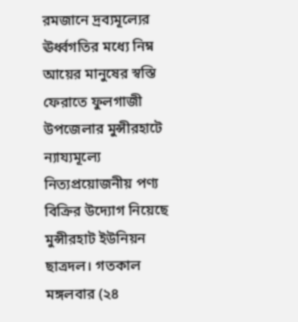রমজানে দ্রব্যমূল্যের ঊর্ধ্বগতির মধ্যে নিম্ন আয়ের মানুষের স্বস্তি ফেরাতে ফুলগাজী উপজেলার মুন্সীরহাটে ন্যায্যমূল্যে নিত্যপ্রয়োজনীয় পণ্য বিক্রির উদ্যোগ নিয়েছে মুন্সীরহাট ইউনিয়ন ছাত্রদল। গতকাল মঙ্গলবার (২৪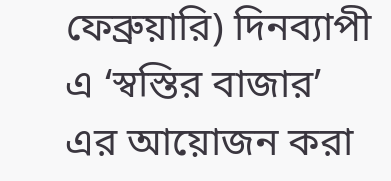ফেব্রুয়ারি) দিনব্যাপী এ ‘স্বস্তির বাজার’ এর আয়োজন করা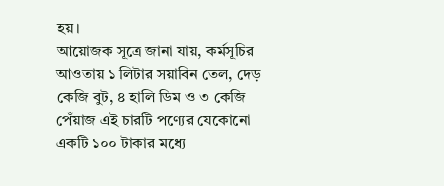হয়।
আয়োজক সূত্রে জানা যায়, কর্মসূচির আওতায় ১ লিটার সয়াবিন তেল, দেড় কেজি বুট, ৪ হালি ডিম ও ৩ কেজি পেঁয়াজ এই চারটি পণ্যের যেকোনো একটি ১০০ টাকার মধ্যে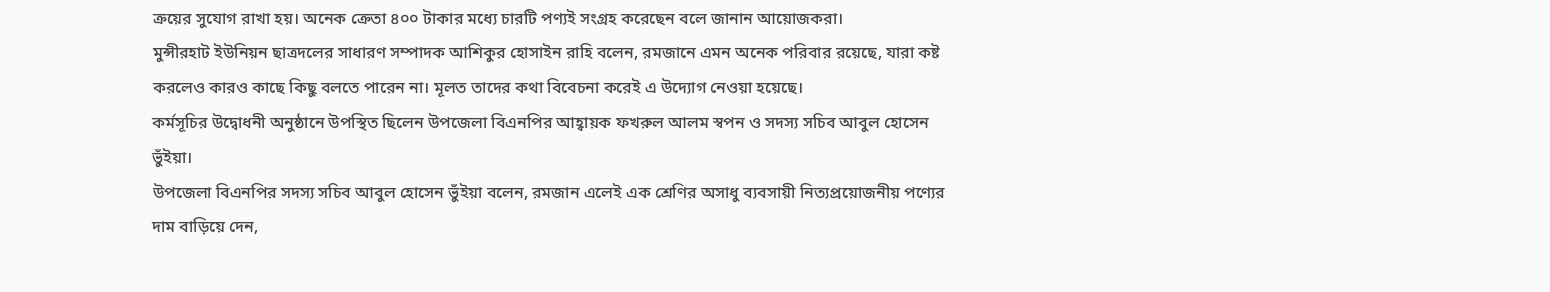ক্রয়ের সুযোগ রাখা হয়। অনেক ক্রেতা ৪০০ টাকার মধ্যে চারটি পণ্যই সংগ্রহ করেছেন বলে জানান আয়োজকরা।
মুন্সীরহাট ইউনিয়ন ছাত্রদলের সাধারণ সম্পাদক আশিকুর হোসাইন রাহি বলেন, রমজানে এমন অনেক পরিবার রয়েছে, যারা কষ্ট করলেও কারও কাছে কিছু বলতে পারেন না। মূলত তাদের কথা বিবেচনা করেই এ উদ্যোগ নেওয়া হয়েছে।
কর্মসূচির উদ্বোধনী অনুষ্ঠানে উপস্থিত ছিলেন উপজেলা বিএনপির আহ্বায়ক ফখরুল আলম স্বপন ও সদস্য সচিব আবুল হোসেন ভুঁইয়া।
উপজেলা বিএনপির সদস্য সচিব আবুল হোসেন ভুঁইয়া বলেন, রমজান এলেই এক শ্রেণির অসাধু ব্যবসায়ী নিত্যপ্রয়োজনীয় পণ্যের দাম বাড়িয়ে দেন,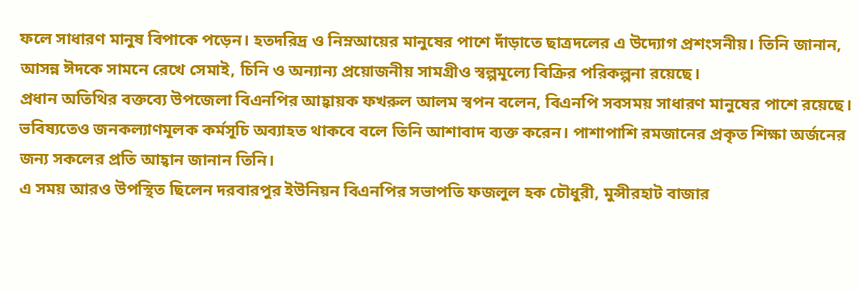ফলে সাধারণ মানুষ বিপাকে পড়েন। হতদরিদ্র ও নিম্নআয়ের মানুষের পাশে দাঁড়াতে ছাত্রদলের এ উদ্যোগ প্রশংসনীয়। তিনি জানান, আসন্ন ঈদকে সামনে রেখে সেমাই, চিনি ও অন্যান্য প্রয়োজনীয় সামগ্রীও স্বল্পমূল্যে বিক্রির পরিকল্পনা রয়েছে।
প্রধান অতিথির বক্তব্যে উপজেলা বিএনপির আহ্বায়ক ফখরুল আলম স্বপন বলেন, বিএনপি সবসময় সাধারণ মানুষের পাশে রয়েছে। ভবিষ্যতেও জনকল্যাণমূলক কর্মসূচি অব্যাহত থাকবে বলে তিনি আশাবাদ ব্যক্ত করেন। পাশাপাশি রমজানের প্রকৃত শিক্ষা অর্জনের জন্য সকলের প্রতি আহ্বান জানান তিনি।
এ সময় আরও উপস্থিত ছিলেন দরবারপুর ইউনিয়ন বিএনপির সভাপতি ফজলুল হক চৌধুরী, মুন্সীরহাট বাজার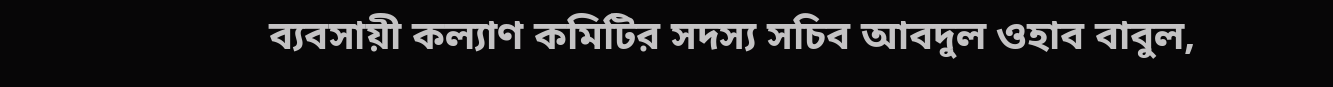ব্যবসায়ী কল্যাণ কমিটির সদস্য সচিব আবদুল ওহাব বাবুল,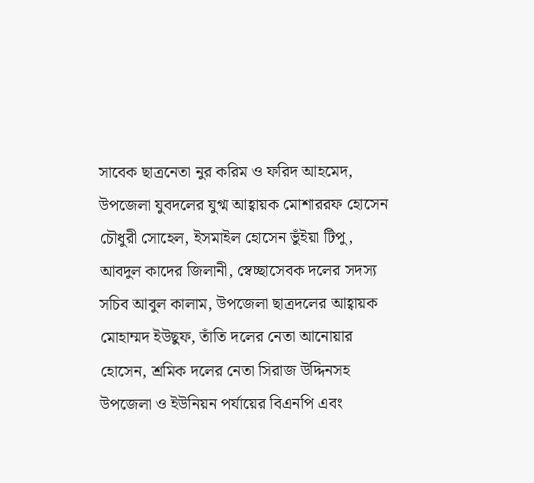সাবেক ছাত্রনেতা নুর করিম ও ফরিদ আহমেদ, উপজেলা যুবদলের যুগ্ম আহ্বায়ক মোশাররফ হোসেন চৌধুরী সোহেল, ইসমাইল হোসেন ভুঁইয়া টিপু, আবদুল কাদের জিলানী, স্বেচ্ছাসেবক দলের সদস্য সচিব আবুল কালাম, উপজেলা ছাত্রদলের আহ্বায়ক মোহাম্মদ ইউছুফ, তাঁতি দলের নেতা আনোয়ার হোসেন, শ্রমিক দলের নেতা সিরাজ উদ্দিনসহ উপজেলা ও ইউনিয়ন পর্যায়ের বিএনপি এবং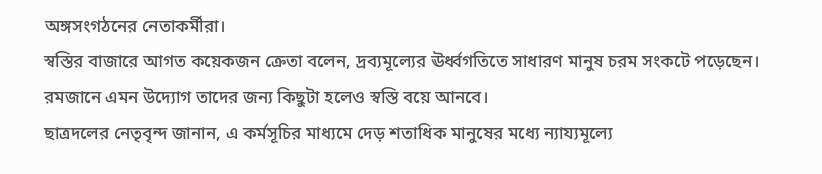অঙ্গসংগঠনের নেতাকর্মীরা।
স্বস্তির বাজারে আগত কয়েকজন ক্রেতা বলেন, দ্রব্যমূল্যের ঊর্ধ্বগতিতে সাধারণ মানুষ চরম সংকটে পড়েছেন। রমজানে এমন উদ্যোগ তাদের জন্য কিছুটা হলেও স্বস্তি বয়ে আনবে।
ছাত্রদলের নেতৃবৃন্দ জানান, এ কর্মসূচির মাধ্যমে দেড় শতাধিক মানুষের মধ্যে ন্যায্যমূল্যে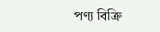পণ্য বিক্রি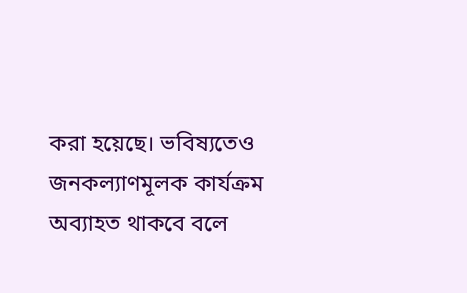করা হয়েছে। ভবিষ্যতেও জনকল্যাণমূলক কার্যক্রম অব্যাহত থাকবে বলে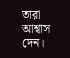তারা আশ্বাস দেন।